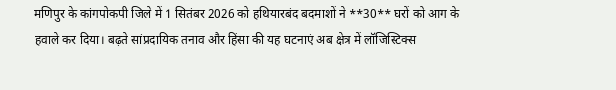मणिपुर के कांगपोकपी जिले में 1 सितंबर 2026 को हथियारबंद बदमाशों ने **30** घरों को आग के हवाले कर दिया। बढ़ते सांप्रदायिक तनाव और हिंसा की यह घटनाएं अब क्षेत्र में लॉजिस्टिक्स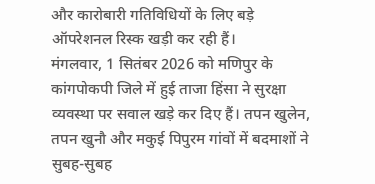और कारोबारी गतिविधियों के लिए बड़े ऑपरेशनल रिस्क खड़ी कर रही हैं।
मंगलवार, 1 सितंबर 2026 को मणिपुर के कांगपोकपी जिले में हुई ताजा हिंसा ने सुरक्षा व्यवस्था पर सवाल खड़े कर दिए हैं। तपन खुलेन, तपन खुनौ और मकुई पिपुरम गांवों में बदमाशों ने सुबह-सुबह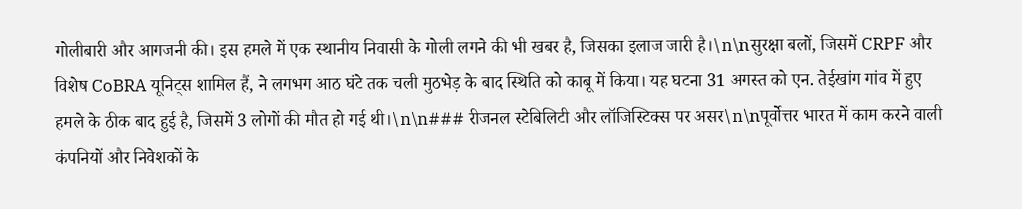गोलीबारी और आगजनी की। इस हमले में एक स्थानीय निवासी के गोली लगने की भी खबर है, जिसका इलाज जारी है।\n\nसुरक्षा बलों, जिसमें CRPF और विशेष CoBRA यूनिट्स शामिल हैं, ने लगभग आठ घंटे तक चली मुठभेड़ के बाद स्थिति को काबू में किया। यह घटना 31 अगस्त को एन. तेईखांग गांव में हुए हमले के ठीक बाद हुई है, जिसमें 3 लोगों की मौत हो गई थी।\n\n### रीजनल स्टेबिलिटी और लॉजिस्टिक्स पर असर\n\nपूर्वोत्तर भारत में काम करने वाली कंपनियों और निवेशकों के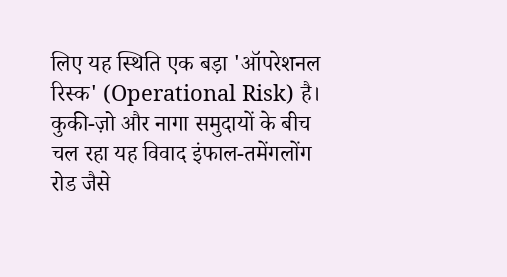लिए यह स्थिति एक बड़ा 'ऑपरेशनल रिस्क' (Operational Risk) है। कुकी-ज़ो और नागा समुदायों के बीच चल रहा यह विवाद इंफाल-तमेंगलोंग रोड जैसे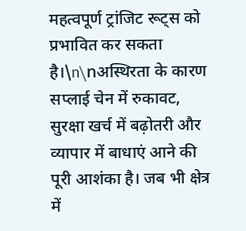महत्वपूर्ण ट्रांजिट रूट्स को प्रभावित कर सकता है।\n\nअस्थिरता के कारण सप्लाई चेन में रुकावट, सुरक्षा खर्च में बढ़ोतरी और व्यापार में बाधाएं आने की पूरी आशंका है। जब भी क्षेत्र में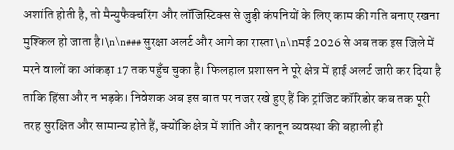अशांति होती है, तो मैन्युफैक्चरिंग और लॉजिस्टिक्स से जुड़ी कंपनियों के लिए काम की गति बनाए रखना मुश्किल हो जाता है।\n\n### सुरक्षा अलर्ट और आगे का रास्ता\n\nमई 2026 से अब तक इस जिले में मरने वालों का आंकड़ा 17 तक पहुँच चुका है। फिलहाल प्रशासन ने पूरे क्षेत्र में हाई अलर्ट जारी कर दिया है ताकि हिंसा और न भड़के। निवेशक अब इस बात पर नजर रखे हुए हैं कि ट्रांजिट कॉरिडोर कब तक पूरी तरह सुरक्षित और सामान्य होते हैं, क्योंकि क्षेत्र में शांति और कानून व्यवस्था की बहाली ही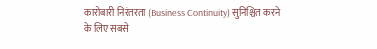कारोबारी निरंतरता (Business Continuity) सुनिश्चित करने के लिए सबसे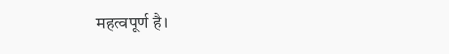महत्वपूर्ण है।